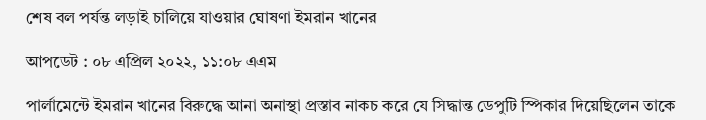শেষ বল পর্যন্ত লড়াই চালিয়ে যাওয়ার ঘোষণা ইমরান খানের

আপডেট : ০৮ এপ্রিল ২০২২, ১১:০৮ এএম

পার্লামেন্টে ইমরান খানের বিরুদ্ধে আনা অনাস্থা প্রস্তাব নাকচ করে যে সিদ্ধান্ত ডেপুটি স্পিকার দিয়েছিলেন তাকে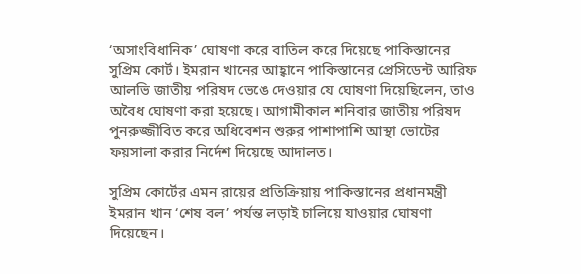‘অসাংবিধানিক’ ঘোষণা করে বাতিল করে দিয়েছে পাকিস্তানের সুপ্রিম কোর্ট। ইমরান খানের আহ্বানে পাকিস্তানের প্রেসিডেন্ট আরিফ আলভি জাতীয় পরিষদ ভেঙে দেওয়ার যে ঘোষণা দিয়েছিলেন, তাও অবৈধ ঘোষণা করা হয়েছে। আগামীকাল শনিবার জাতীয় পরিষদ পুনরুজ্জীবিত করে অধিবেশন শুরুর পাশাপাশি আস্থা ভোটের ফয়সালা করার নির্দেশ দিয়েছে আদালত।

সুপ্রিম কোর্টের এমন রায়ের প্রতিক্রিয়ায় পাকিস্তানের প্রধানমন্ত্রী ইমরান খান ‘শেষ বল’ পর্যন্ত লড়াই চালিয়ে যাওয়ার ঘোষণা দিয়েছেন।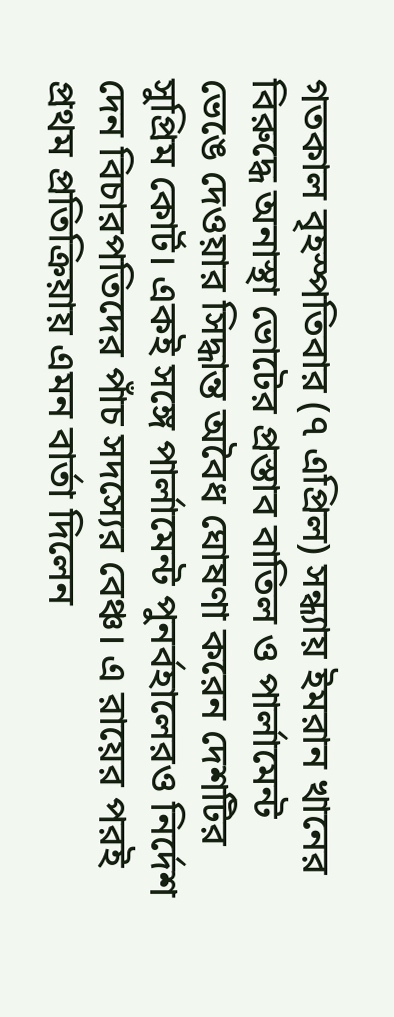গতকাল বৃহস্পতিবার (৭ এপ্রিল) সন্ধ্যায় ইমরান খানের বিরুদ্ধে অনাস্থা ভোটের প্রস্তাব বাতিল ও পার্লামেন্ট ভেঙে দেওয়ার সিদ্ধান্ত অবৈধ ঘোষণা করেন দেশটির সুপ্রিম কোর্ট। একই সঙ্গে পার্লামেন্ট পুনর্বহালেরও নির্দেশ দেন বিচারপতিদের পাঁচ সদস্যের বেঞ্চ। এ রায়ের পরই প্রথম প্রতিক্রিয়ায় এমন বার্তা দিলেন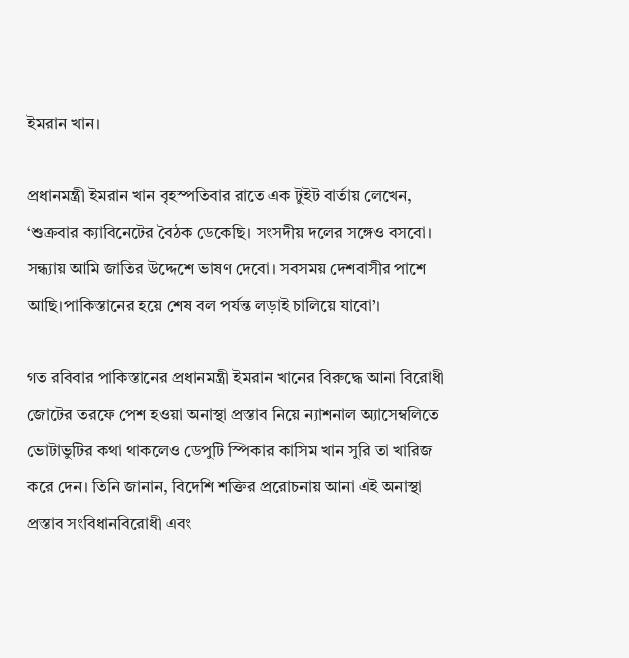ইমরান খান।

প্রধানমন্ত্রী ইমরান খান বৃহস্পতিবার রাতে এক টুইট বার্তায় লেখেন, ‘শুক্রবার ক্যাবিনেটের বৈঠক ডেকেছি। সংসদীয় দলের সঙ্গেও বসবো। সন্ধ্যায় আমি জাতির উদ্দেশে ভাষণ দেবো। সবসময় দেশবাসীর পাশে আছি।পাকিস্তানের হয়ে শেষ বল পর্যন্ত লড়াই চালিয়ে যাবো’।

গত রবিবার পাকিস্তানের প্রধানমন্ত্রী ইমরান খানের বিরুদ্ধে আনা বিরোধী জোটের তরফে পেশ হওয়া অনাস্থা প্রস্তাব নিয়ে ন্যাশনাল অ্যাসেম্বলিতে ভোটাভুটির কথা থাকলেও ডেপুটি স্পিকার কাসিম খান সুরি তা খারিজ করে দেন। তিনি জানান, বিদেশি শক্তির প্ররোচনায় আনা এই অনাস্থা প্রস্তাব সংবিধানবিরোধী এবং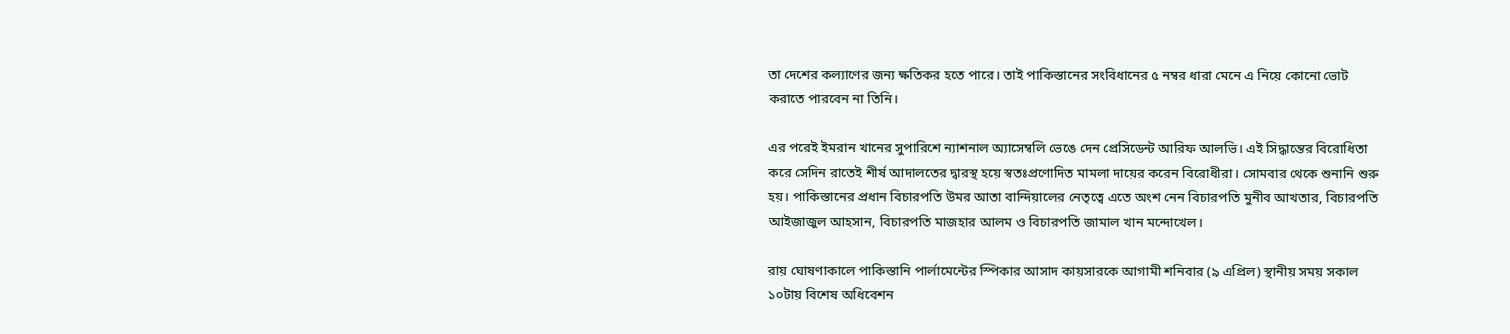তা দেশের কল্যাণের জন্য ক্ষতিকর হতে পারে। তাই পাকিস্তানের সংবিধানের ৫ নম্বর ধারা মেনে এ নিয়ে কোনো ভোট করাতে পারবেন না তিনি।

এর পরেই ইমরান খানের সুপারিশে ন্যাশনাল অ্যাসেম্বলি ভেঙে দেন প্রেসিডেন্ট আরিফ আলভি। এই সিদ্ধান্তের বিরোধিতা করে সেদিন রাতেই শীর্ষ আদালতের দ্বারস্থ হয়ে স্বতঃপ্রণোদিত মামলা দায়ের করেন বিরোধীরা। সোমবার থেকে শুনানি শুরু হয়। পাকিস্তানের প্রধান বিচারপতি উমর আতা বান্দিয়ালের নেতৃত্বে এতে অংশ নেন বিচারপতি মুনীব আখতার, বিচারপতি আইজাজুল আহসান, বিচারপতি মাজহার আলম ও বিচারপতি জামাল খান মন্দোখেল।

রায় ঘোষণাকালে পাকিস্তানি পার্লামেন্টের স্পিকার আসাদ কায়সারকে আগামী শনিবার (৯ এপ্রিল) স্থানীয় সময় সকাল ১০টায় বিশেষ অধিবেশন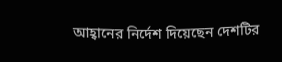আহ্বানের নির্দেশ দিয়েছেন দেশটির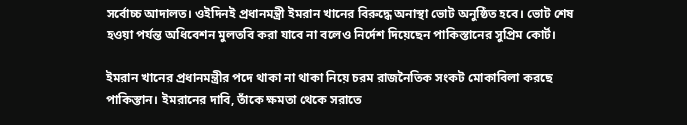সর্বোচ্চ আদালত। ওইদিনই প্রধানমন্ত্রী ইমরান খানের বিরুদ্ধে অনাস্থা ভোট অনুষ্ঠিত হবে। ভোট শেষ হওয়া পর্যন্ত অধিবেশন মুলতবি করা যাবে না বলেও নির্দেশ দিয়েছেন পাকিস্তানের সুপ্রিম কোর্ট।

ইমরান খানের প্রধানমন্ত্রীর পদে থাকা না থাকা নিয়ে চরম রাজনৈতিক সংকট মোকাবিলা করছে পাকিস্তান। ইমরানের দাবি, তাঁকে ক্ষমতা থেকে সরাতে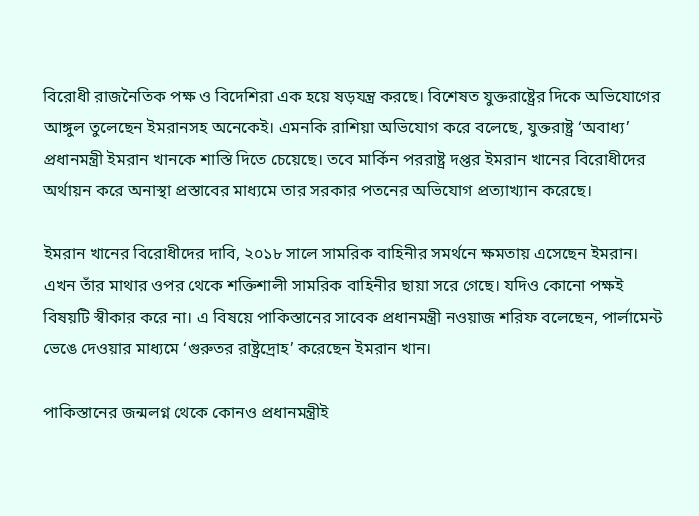বিরোধী রাজনৈতিক পক্ষ ও বিদেশিরা এক হয়ে ষড়যন্ত্র করছে। বিশেষত যুক্তরাষ্ট্রের দিকে অভিযোগের আঙ্গুল তুলেছেন ইমরানসহ অনেকেই। এমনকি রাশিয়া অভিযোগ করে বলেছে, যুক্তরাষ্ট্র ‘অবাধ্য’ প্রধানমন্ত্রী ইমরান খানকে শাস্তি দিতে চেয়েছে। তবে মার্কিন পররাষ্ট্র দপ্তর ইমরান খানের বিরোধীদের অর্থায়ন করে অনাস্থা প্রস্তাবের মাধ্যমে তার সরকার পতনের অভিযোগ প্রত্যাখ্যান করেছে।

ইমরান খানের বিরোধীদের দাবি, ২০১৮ সালে সামরিক বাহিনীর সমর্থনে ক্ষমতায় এসেছেন ইমরান। এখন তাঁর মাথার ওপর থেকে শক্তিশালী সামরিক বাহিনীর ছায়া সরে গেছে। যদিও কোনো পক্ষই বিষয়টি স্বীকার করে না। এ বিষয়ে পাকিস্তানের সাবেক প্রধানমন্ত্রী নওয়াজ শরিফ বলেছেন, পার্লামেন্ট ভেঙে দেওয়ার মাধ্যমে ‘গুরুতর রাষ্ট্রদ্রোহ’ করেছেন ইমরান খান।

পাকিস্তানের জন্মলগ্ন থেকে কোনও প্রধানমন্ত্রীই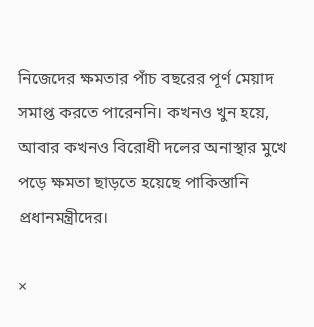নিজেদের ক্ষমতার পাঁচ বছরের পূর্ণ মেয়াদ সমাপ্ত করতে পারেননি। কখনও খুন হয়ে, আবার কখনও বিরোধী দলের অনাস্থার মুখে পড়ে ক্ষমতা ছাড়তে হয়েছে পাকিস্তানি প্রধানমন্ত্রীদের।

×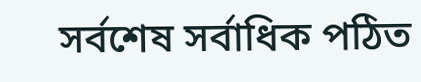সর্বশেষ সর্বাধিক পঠিত